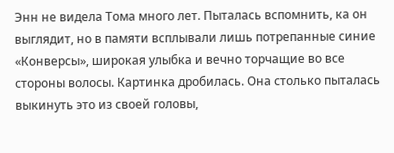Энн не видела Тома много лет. Пыталась вспомнить, ка он выглядит, но в памяти всплывали лишь потрепанные синие «Конверсы», широкая улыбка и вечно торчащие во все стороны волосы. Картинка дробилась. Она столько пыталась выкинуть это из своей головы,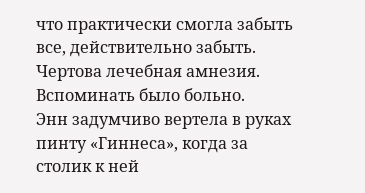что практически смогла забыть все, действительно забыть. Чертова лечебная амнезия. Вспоминать было больно.
Энн задумчиво вертела в руках пинту «Гиннеса», когда за столик к ней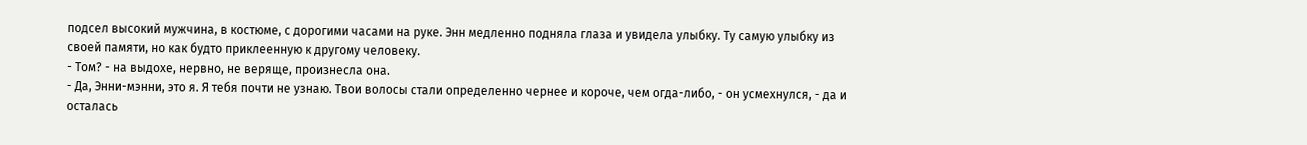подсел высокий мужчина, в костюме, с дорогими часами на руке. Энн медленно подняла глаза и увидела улыбку. Ту самую улыбку из своей памяти, но как будто приклеенную к другому человеку.
- Том? - на выдохе, нервно, не веряще, произнесла она.
- Да, Энни-мэнни, это я. Я тебя почти не узнаю. Твои волосы стали определенно чернее и короче, чем огда-либо, - он усмехнулся, - да и осталась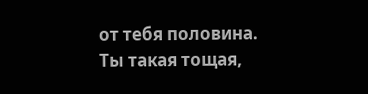от тебя половина. Ты такая тощая,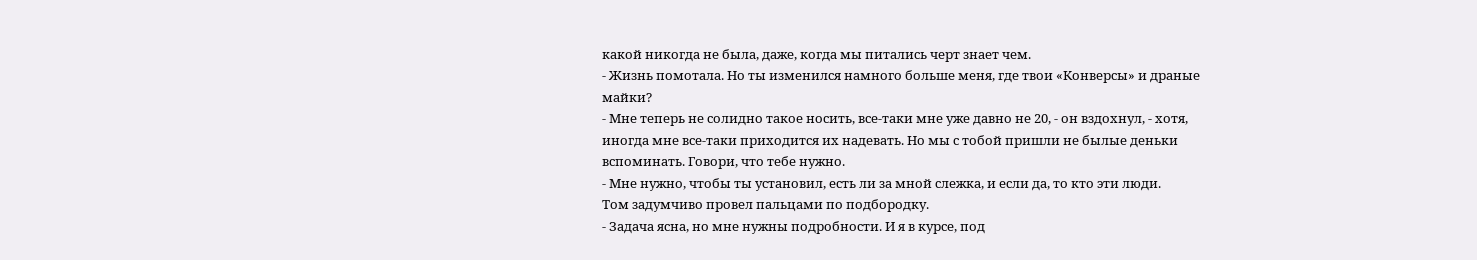какой никогда не была, даже, когда мы питались черт знает чем.
- Жизнь помотала. Но ты изменился намного больше меня, где твои «Конверсы» и драные майки?
- Мне теперь не солидно такое носить, все-таки мне уже давно не 20, - он вздохнул, - хотя, иногда мне все-таки приходится их надевать. Но мы с тобой пришли не былые деньки вспоминать. Говори, что тебе нужно.
- Мне нужно, чтобы ты установил, есть ли за мной слежка, и если да, то кто эти люди.
Том задумчиво провел пальцами по подбородку.
- Задача ясна, но мне нужны подробности. И я в курсе, под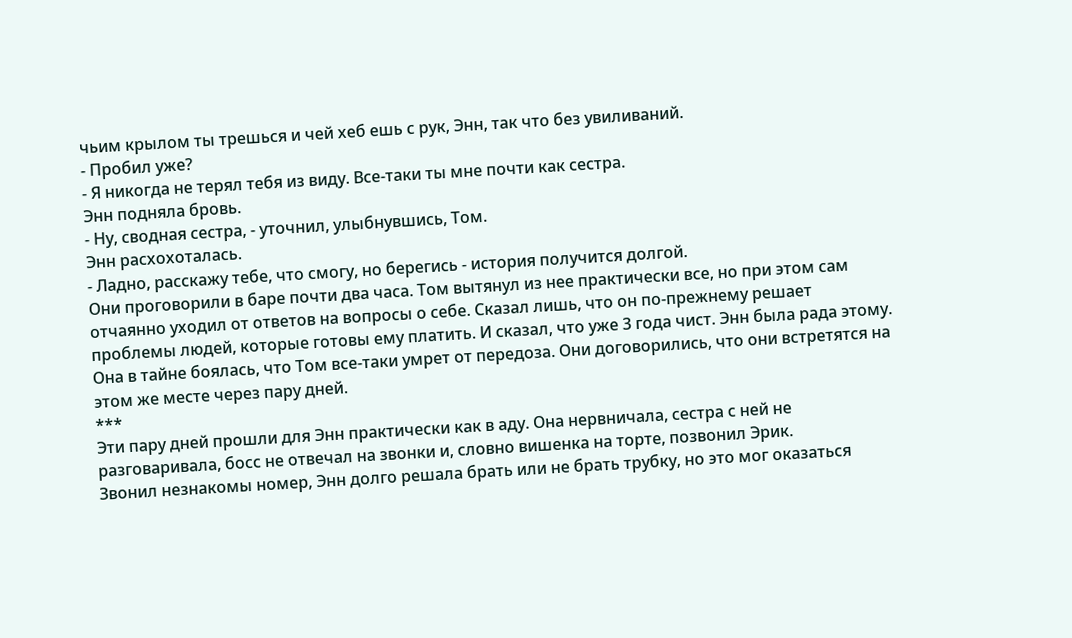чьим крылом ты трешься и чей хеб ешь с рук, Энн, так что без увиливаний.
- Пробил уже?
- Я никогда не терял тебя из виду. Все-таки ты мне почти как сестра.
Энн подняла бровь.
- Ну, сводная сестра, - уточнил, улыбнувшись, Том.
Энн расхохоталась.
- Ладно, расскажу тебе, что смогу, но берегись - история получится долгой.
Они проговорили в баре почти два часа. Том вытянул из нее практически все, но при этом сам отчаянно уходил от ответов на вопросы о себе. Сказал лишь, что он по-прежнему решает проблемы людей, которые готовы ему платить. И сказал, что уже 3 года чист. Энн была рада этому. Она в тайне боялась, что Том все-таки умрет от передоза. Они договорились, что они встретятся на этом же месте через пару дней.
***
Эти пару дней прошли для Энн практически как в аду. Она нервничала, сестра с ней не разговаривала, босс не отвечал на звонки и, словно вишенка на торте, позвонил Эрик.
Звонил незнакомы номер, Энн долго решала брать или не брать трубку, но это мог оказаться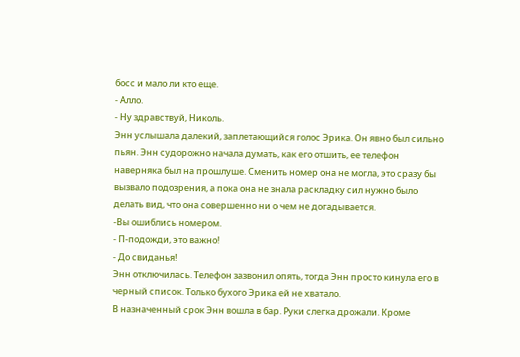босс и мало ли кто еще.
- Алло.
- Ну здравствуй, Николь.
Энн услышала далекий, заплетающийся голос Эрика. Он явно был сильно пьян. Энн судорожно начала думать, как его отшить, ее телефон наверняка был на прошлуше. Сменить номер она не могла, это сразу бы вызвало подозрения, а пока она не знала раскладку сил нужно было делать вид, что она совершенно ни о чем не догадывается.
-Вы ошиблись номером.
- П-подожди, это важно!
- До свиданья!
Энн отключилась. Телефон зазвонил опять, тогда Энн просто кинула его в черный список. Только бухого Эрика ей не хватало.
В назначенный срок Энн вошла в бар. Руки слегка дрожали. Кроме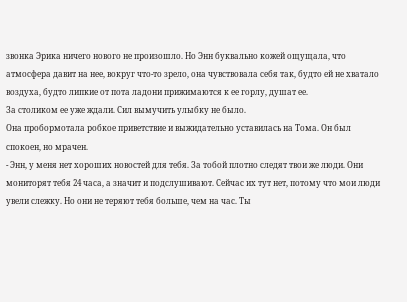звонка Эрика ничего нового не произошло. Но Энн буквально кожей ощущала, что атмосфера давит на нее, вокруг что-то зрело, она чувствовала себя так, будто ей не хватало воздуха, будто липкие от пота ладони прижимаются к ее горлу, душат ее.
За столиком ее уже ждали. Сил вымучить улыбку не было.
Она пробормотала робкое приветствие и выжидательно уставилась на Тома. Он был спокоен, но мрачен.
- Энн, у меня нет хороших новостей для тебя. За тобой плотно следят твои же люди. Они мониторят тебя 24 часа, а значит и подслушивают. Сейчас их тут нет, потому что мои люди увели слежку. Но они не теряют тебя больше, чем на час. Ты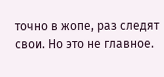точно в жопе, раз следят свои. Но это не главное.